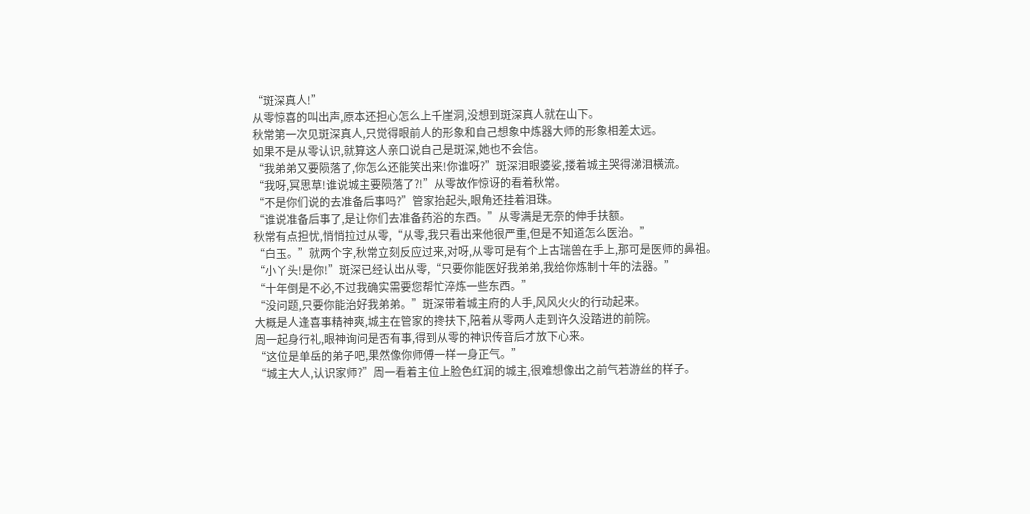“斑深真人!”
从零惊喜的叫出声,原本还担心怎么上千崖洞,没想到斑深真人就在山下。
秋常第一次见斑深真人,只觉得眼前人的形象和自己想象中炼器大师的形象相差太远。
如果不是从零认识,就算这人亲口说自己是斑深,她也不会信。
“我弟弟又要陨落了,你怎么还能笑出来!你谁呀?”斑深泪眼婆娑,搂着城主哭得涕泪横流。
“我呀,冥思草!谁说城主要陨落了?!”从零故作惊讶的看着秋常。
“不是你们说的去准备后事吗?”管家抬起头,眼角还挂着泪珠。
“谁说准备后事了,是让你们去准备药浴的东西。”从零满是无奈的伸手扶额。
秋常有点担忧,悄悄拉过从零,“从零,我只看出来他很严重,但是不知道怎么医治。”
“白玉。”就两个字,秋常立刻反应过来,对呀,从零可是有个上古瑞兽在手上,那可是医师的鼻祖。
“小丫头!是你!”斑深已经认出从零,“只要你能医好我弟弟,我给你炼制十年的法器。”
“十年倒是不必,不过我确实需要您帮忙淬炼一些东西。”
“没问题,只要你能治好我弟弟。”斑深带着城主府的人手,风风火火的行动起来。
大概是人逢喜事精神爽,城主在管家的搀扶下,陪着从零两人走到许久没踏进的前院。
周一起身行礼,眼神询问是否有事,得到从零的神识传音后才放下心来。
“这位是单岳的弟子吧,果然像你师傅一样一身正气。”
“城主大人,认识家师?”周一看着主位上脸色红润的城主,很难想像出之前气若游丝的样子。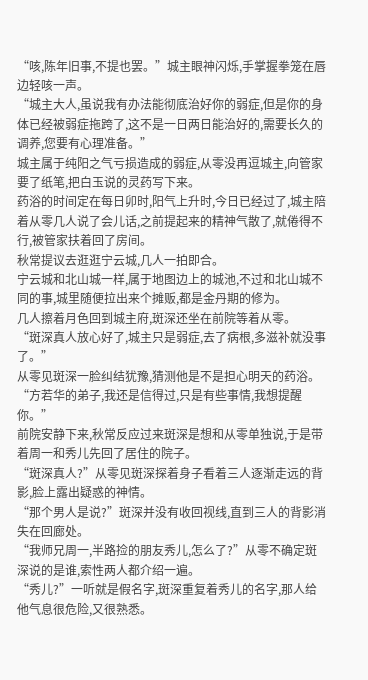“咳,陈年旧事,不提也罢。”城主眼神闪烁,手掌握拳笼在唇边轻咳一声。
“城主大人,虽说我有办法能彻底治好你的弱症,但是你的身体已经被弱症拖跨了,这不是一日两日能治好的,需要长久的调养,您要有心理准备。”
城主属于纯阳之气亏损造成的弱症,从零没再逗城主,向管家要了纸笔,把白玉说的灵药写下来。
药浴的时间定在每日卯时,阳气上升时,今日已经过了,城主陪着从零几人说了会儿话,之前提起来的精神气散了,就倦得不行,被管家扶着回了房间。
秋常提议去逛逛宁云城,几人一拍即合。
宁云城和北山城一样,属于地图边上的城池,不过和北山城不同的事,城里随便拉出来个摊贩,都是金丹期的修为。
几人擦着月色回到城主府,斑深还坐在前院等着从零。
“斑深真人放心好了,城主只是弱症,去了病根,多滋补就没事了。”
从零见斑深一脸纠结犹豫,猜测他是不是担心明天的药浴。
“方若华的弟子,我还是信得过,只是有些事情,我想提醒你。”
前院安静下来,秋常反应过来斑深是想和从零单独说,于是带着周一和秀儿先回了居住的院子。
“斑深真人?”从零见斑深探着身子看着三人逐渐走远的背影,脸上露出疑惑的神情。
“那个男人是说?”斑深并没有收回视线,直到三人的背影消失在回廊处。
“我师兄周一,半路捡的朋友秀儿,怎么了?”从零不确定斑深说的是谁,索性两人都介绍一遍。
“秀儿?”一听就是假名字,斑深重复着秀儿的名字,那人给他气息很危险,又很熟悉。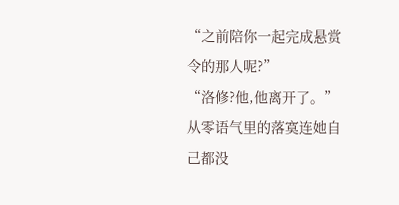“之前陪你一起完成悬赏令的那人呢?”
“洛修?他,他离开了。”从零语气里的落寞连她自己都没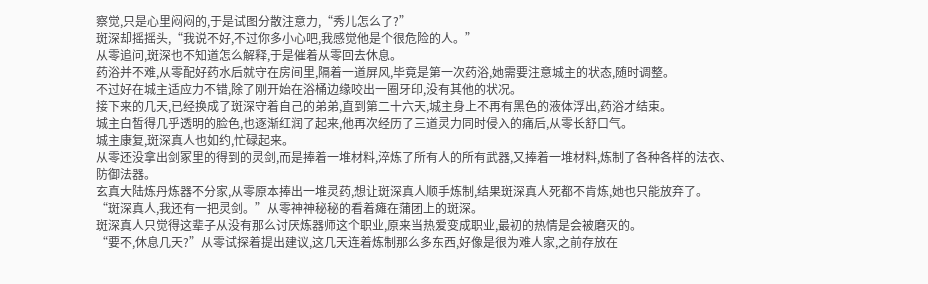察觉,只是心里闷闷的,于是试图分散注意力,“秀儿怎么了?”
斑深却摇摇头,“我说不好,不过你多小心吧,我感觉他是个很危险的人。”
从零追问,斑深也不知道怎么解释,于是催着从零回去休息。
药浴并不难,从零配好药水后就守在房间里,隔着一道屏风,毕竟是第一次药浴,她需要注意城主的状态,随时调整。
不过好在城主适应力不错,除了刚开始在浴桶边缘咬出一圈牙印,没有其他的状况。
接下来的几天,已经换成了斑深守着自己的弟弟,直到第二十六天,城主身上不再有黑色的液体浮出,药浴才结束。
城主白皙得几乎透明的脸色,也逐渐红润了起来,他再次经历了三道灵力同时侵入的痛后,从零长舒口气。
城主康复,斑深真人也如约,忙碌起来。
从零还没拿出剑冢里的得到的灵剑,而是捧着一堆材料,淬炼了所有人的所有武器,又捧着一堆材料,炼制了各种各样的法衣、防御法器。
玄真大陆炼丹炼器不分家,从零原本捧出一堆灵药,想让斑深真人顺手炼制,结果斑深真人死都不肯炼,她也只能放弃了。
“斑深真人,我还有一把灵剑。”从零神神秘秘的看着瘫在蒲团上的斑深。
斑深真人只觉得这辈子从没有那么讨厌炼器师这个职业,原来当热爱变成职业,最初的热情是会被磨灭的。
“要不,休息几天?”从零试探着提出建议,这几天连着炼制那么多东西,好像是很为难人家,之前存放在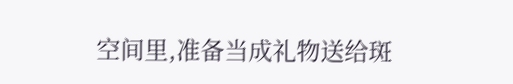空间里,准备当成礼物送给斑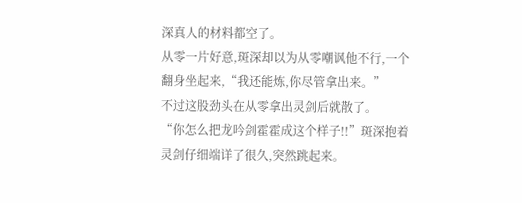深真人的材料都空了。
从零一片好意,斑深却以为从零嘲讽他不行,一个翻身坐起来,“我还能炼,你尽管拿出来。”
不过这股劲头在从零拿出灵剑后就散了。
“你怎么把龙吟剑霍霍成这个样子!!”斑深抱着灵剑仔细端详了很久,突然跳起来。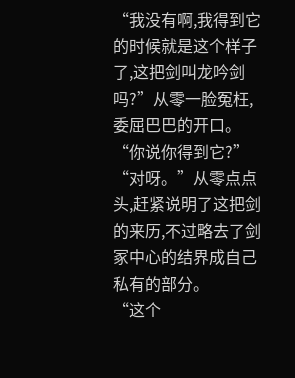“我没有啊,我得到它的时候就是这个样子了,这把剑叫龙吟剑吗?”从零一脸冤枉,委屈巴巴的开口。
“你说你得到它?”
“对呀。”从零点点头,赶紧说明了这把剑的来历,不过略去了剑冢中心的结界成自己私有的部分。
“这个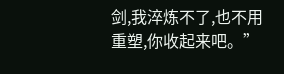剑,我淬炼不了,也不用重塑,你收起来吧。”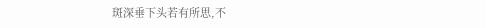斑深垂下头若有所思,不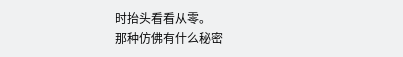时抬头看看从零。
那种仿佛有什么秘密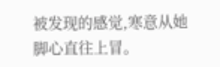被发现的感觉,寒意从她脚心直往上冒。